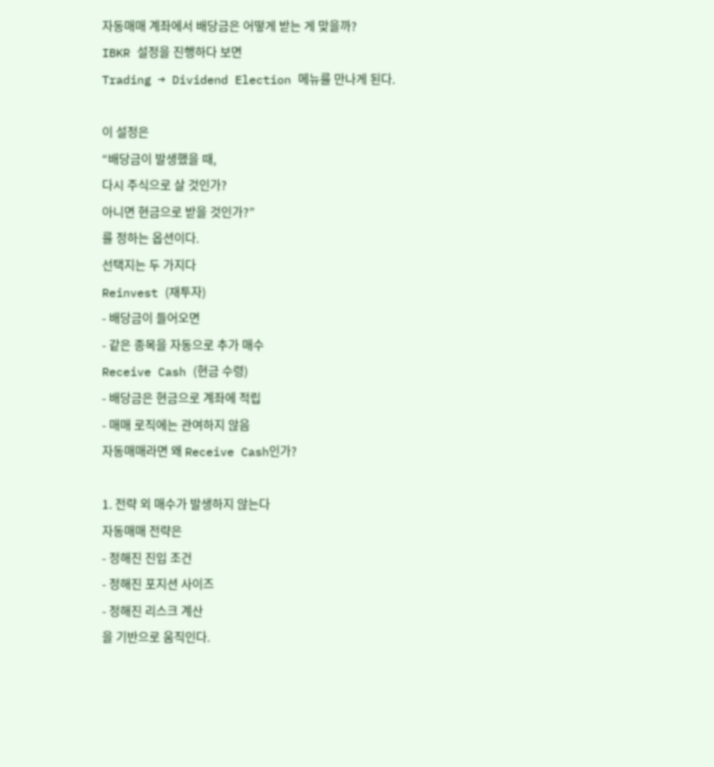자동매매 계좌에서 배당금은 어떻게 받는 게 맞을까?
IBKR 설정을 진행하다 보면
Trading → Dividend Election 메뉴를 만나게 된다.

이 설정은
“배당금이 발생했을 때,
다시 주식으로 살 것인가?
아니면 현금으로 받을 것인가?”
를 정하는 옵션이다.
선택지는 두 가지다
Reinvest (재투자)
- 배당금이 들어오면
- 같은 종목을 자동으로 추가 매수
Receive Cash (현금 수령)
- 배당금은 현금으로 계좌에 적립
- 매매 로직에는 관여하지 않음
자동매매라면 왜 Receive Cash인가?

1. 전략 외 매수가 발생하지 않는다
자동매매 전략은
- 정해진 진입 조건
- 정해진 포지션 사이즈
- 정해진 리스크 계산
을 기반으로 움직인다.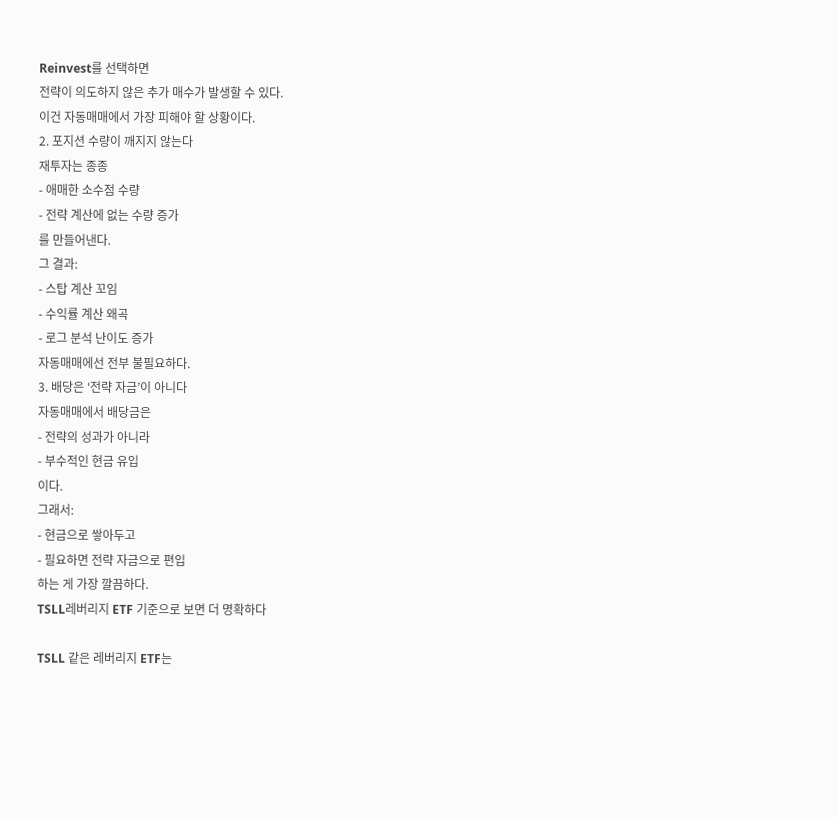Reinvest를 선택하면
전략이 의도하지 않은 추가 매수가 발생할 수 있다.
이건 자동매매에서 가장 피해야 할 상황이다.
2. 포지션 수량이 깨지지 않는다
재투자는 종종
- 애매한 소수점 수량
- 전략 계산에 없는 수량 증가
를 만들어낸다.
그 결과:
- 스탑 계산 꼬임
- 수익률 계산 왜곡
- 로그 분석 난이도 증가
자동매매에선 전부 불필요하다.
3. 배당은 ‘전략 자금’이 아니다
자동매매에서 배당금은
- 전략의 성과가 아니라
- 부수적인 현금 유입
이다.
그래서:
- 현금으로 쌓아두고
- 필요하면 전략 자금으로 편입
하는 게 가장 깔끔하다.
TSLL레버리지 ETF 기준으로 보면 더 명확하다

TSLL 같은 레버리지 ETF는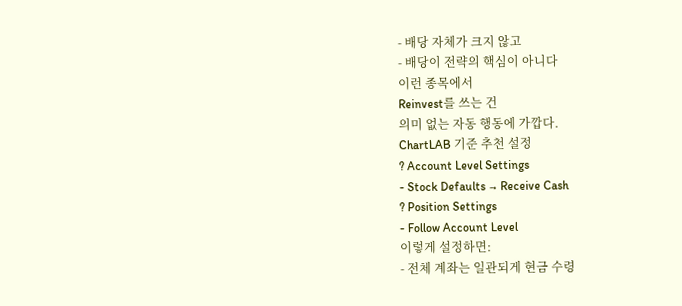- 배당 자체가 크지 않고
- 배당이 전략의 핵심이 아니다
이런 종목에서
Reinvest를 쓰는 건
의미 없는 자동 행동에 가깝다.
ChartLAB 기준 추천 설정
? Account Level Settings
- Stock Defaults → Receive Cash
? Position Settings
- Follow Account Level
이렇게 설정하면:
- 전체 계좌는 일관되게 현금 수령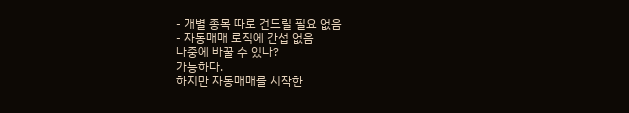- 개별 종목 따로 건드릴 필요 없음
- 자동매매 로직에 간섭 없음
나중에 바꿀 수 있나?
가능하다.
하지만 자동매매를 시작한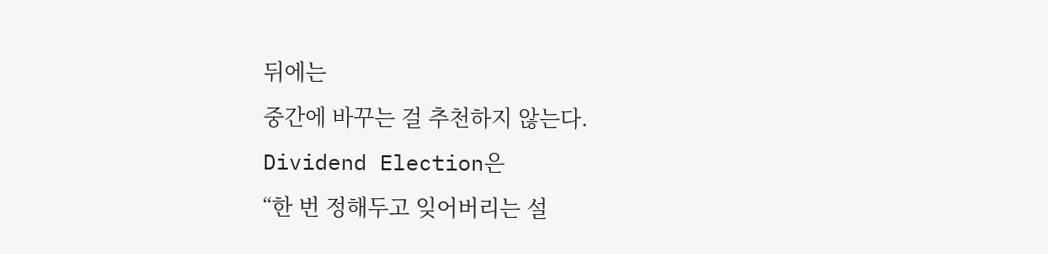뒤에는
중간에 바꾸는 걸 추천하지 않는다.
Dividend Election은
“한 번 정해두고 잊어버리는 설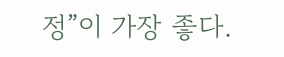정”이 가장 좋다.